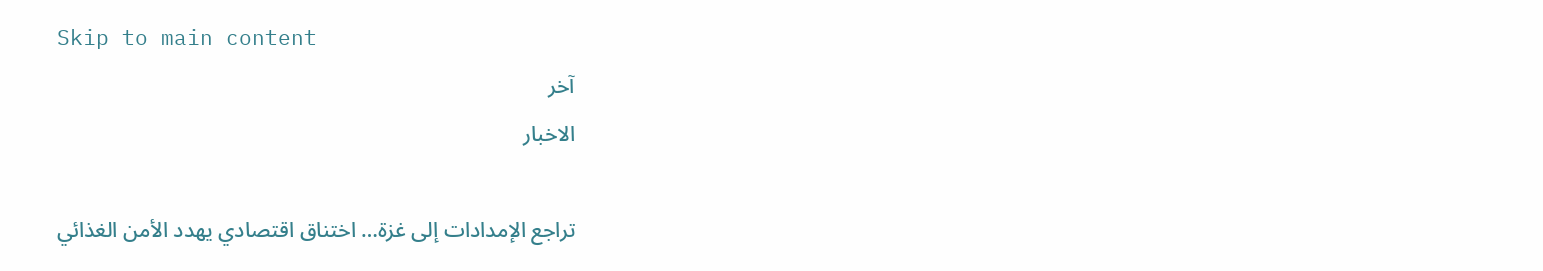Skip to main content
آخر
الاخبار

تراجع الإمدادات إلى غزة… اختناق اقتصادي يهدد الأمن الغذائي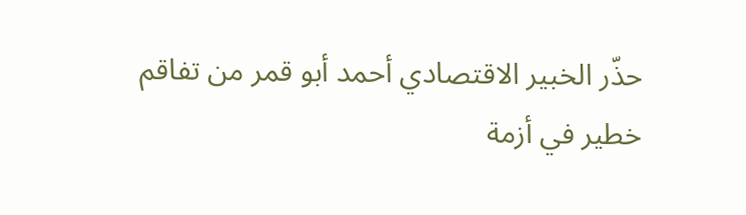حذّر الخبير الاقتصادي أحمد أبو قمر من تفاقم خطير في أزمة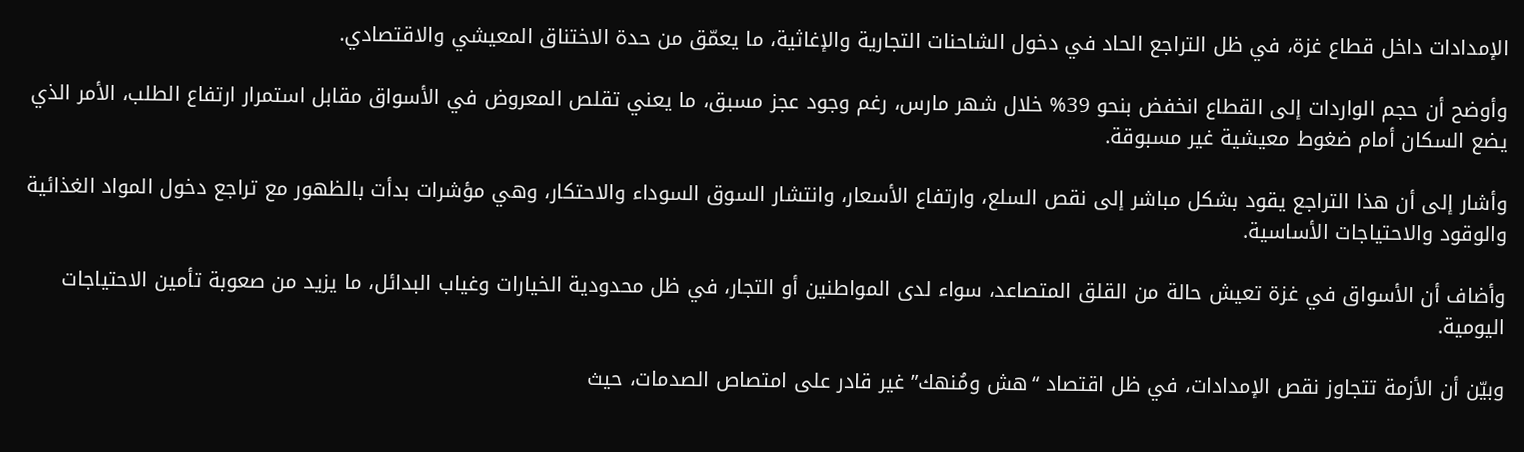الإمدادات داخل قطاع غزة، في ظل التراجع الحاد في دخول الشاحنات التجارية والإغاثية، ما يعمّق من حدة الاختناق المعيشي والاقتصادي.

وأوضح أن حجم الواردات إلى القطاع انخفض بنحو 39% خلال شهر مارس، رغم وجود عجز مسبق، ما يعني تقلص المعروض في الأسواق مقابل استمرار ارتفاع الطلب، الأمر الذي يضع السكان أمام ضغوط معيشية غير مسبوقة.

وأشار إلى أن هذا التراجع يقود بشكل مباشر إلى نقص السلع، وارتفاع الأسعار، وانتشار السوق السوداء والاحتكار، وهي مؤشرات بدأت بالظهور مع تراجع دخول المواد الغذائية والوقود والاحتياجات الأساسية.

وأضاف أن الأسواق في غزة تعيش حالة من القلق المتصاعد، سواء لدى المواطنين أو التجار، في ظل محدودية الخيارات وغياب البدائل، ما يزيد من صعوبة تأمين الاحتياجات اليومية.

وبيّن أن الأزمة تتجاوز نقص الإمدادات، في ظل اقتصاد “هش ومُنهك” غير قادر على امتصاص الصدمات، حيث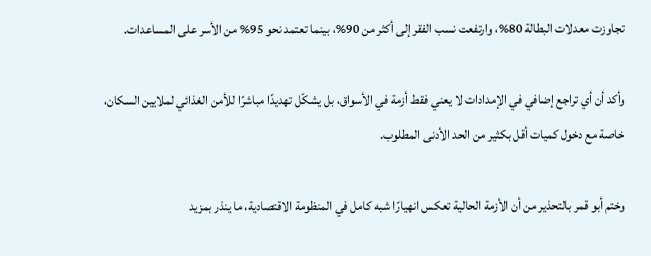تجاوزت معدلات البطالة 80%، وارتفعت نسب الفقر إلى أكثر من 90%، بينما تعتمد نحو 95% من الأسر على المساعدات.

وأكد أن أي تراجع إضافي في الإمدادات لا يعني فقط أزمة في الأسواق، بل يشكّل تهديدًا مباشرًا للأمن الغذائي لملايين السكان، خاصة مع دخول كميات أقل بكثير من الحد الأدنى المطلوب.

وختم أبو قمر بالتحذير من أن الأزمة الحالية تعكس انهيارًا شبه كامل في المنظومة الاقتصادية، ما ينذر بمزيد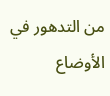من التدهور في الأوضاع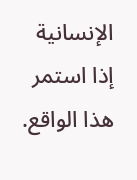الإنسانية إذا استمر هذا الواقع.